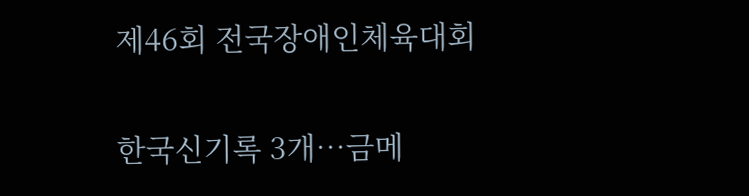제46회 전국장애인체육대회

한국신기록 3개…금메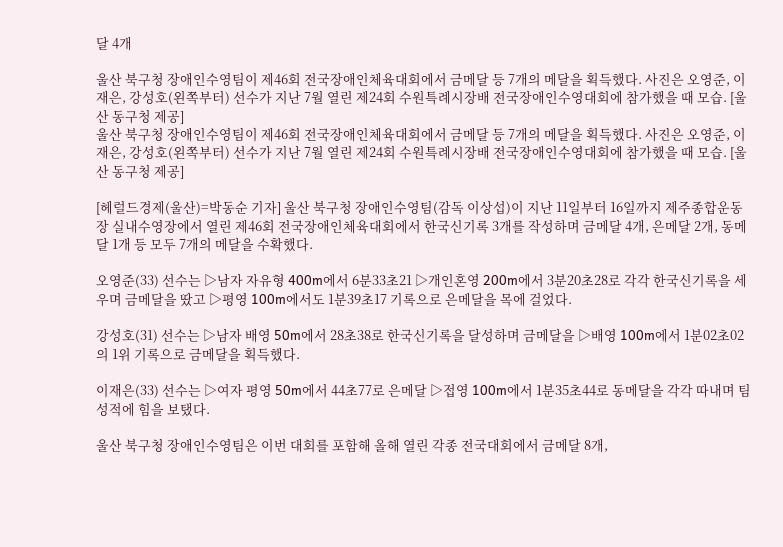달 4개

울산 북구청 장애인수영팀이 제46회 전국장애인체육대회에서 금메달 등 7개의 메달을 획득했다. 사진은 오영준, 이재은, 강성호(왼쪽부터) 선수가 지난 7월 열린 제24회 수원특례시장배 전국장애인수영대회에 참가했을 때 모습. [울산 동구청 제공]
울산 북구청 장애인수영팀이 제46회 전국장애인체육대회에서 금메달 등 7개의 메달을 획득했다. 사진은 오영준, 이재은, 강성호(왼쪽부터) 선수가 지난 7월 열린 제24회 수원특례시장배 전국장애인수영대회에 참가했을 때 모습. [울산 동구청 제공]

[헤럴드경제(울산)=박동순 기자] 울산 북구청 장애인수영팀(감독 이상섭)이 지난 11일부터 16일까지 제주종합운동장 실내수영장에서 열린 제46회 전국장애인체육대회에서 한국신기록 3개를 작성하며 금메달 4개, 은메달 2개, 동메달 1개 등 모두 7개의 메달을 수확했다.

오영준(33) 선수는 ▷남자 자유형 400m에서 6분33초21 ▷개인혼영 200m에서 3분20초28로 각각 한국신기록을 세우며 금메달을 땄고 ▷평영 100m에서도 1분39초17 기록으로 은메달을 목에 걸었다.

강성호(31) 선수는 ▷남자 배영 50m에서 28초38로 한국신기록을 달성하며 금메달을 ▷배영 100m에서 1분02초02의 1위 기록으로 금메달을 획득했다.

이재은(33) 선수는 ▷여자 평영 50m에서 44초77로 은메달 ▷접영 100m에서 1분35초44로 동메달을 각각 따내며 팀 성적에 힘을 보탰다.

울산 북구청 장애인수영팀은 이번 대회를 포함해 올해 열린 각종 전국대회에서 금메달 8개,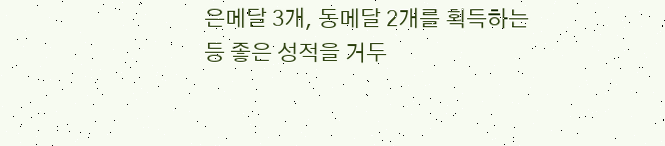은메달 3개, 동메달 2개를 획득하는 등 좋은 성적을 거두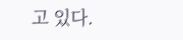고 있다.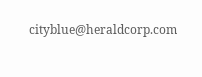cityblue@heraldcorp.com